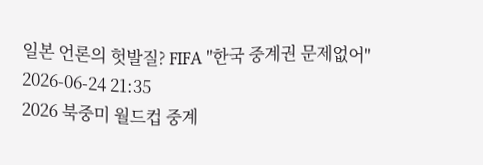일본 언론의 헛발질? FIFA "한국 중계권 문제없어"
2026-06-24 21:35
2026 북중미 월드컵 중계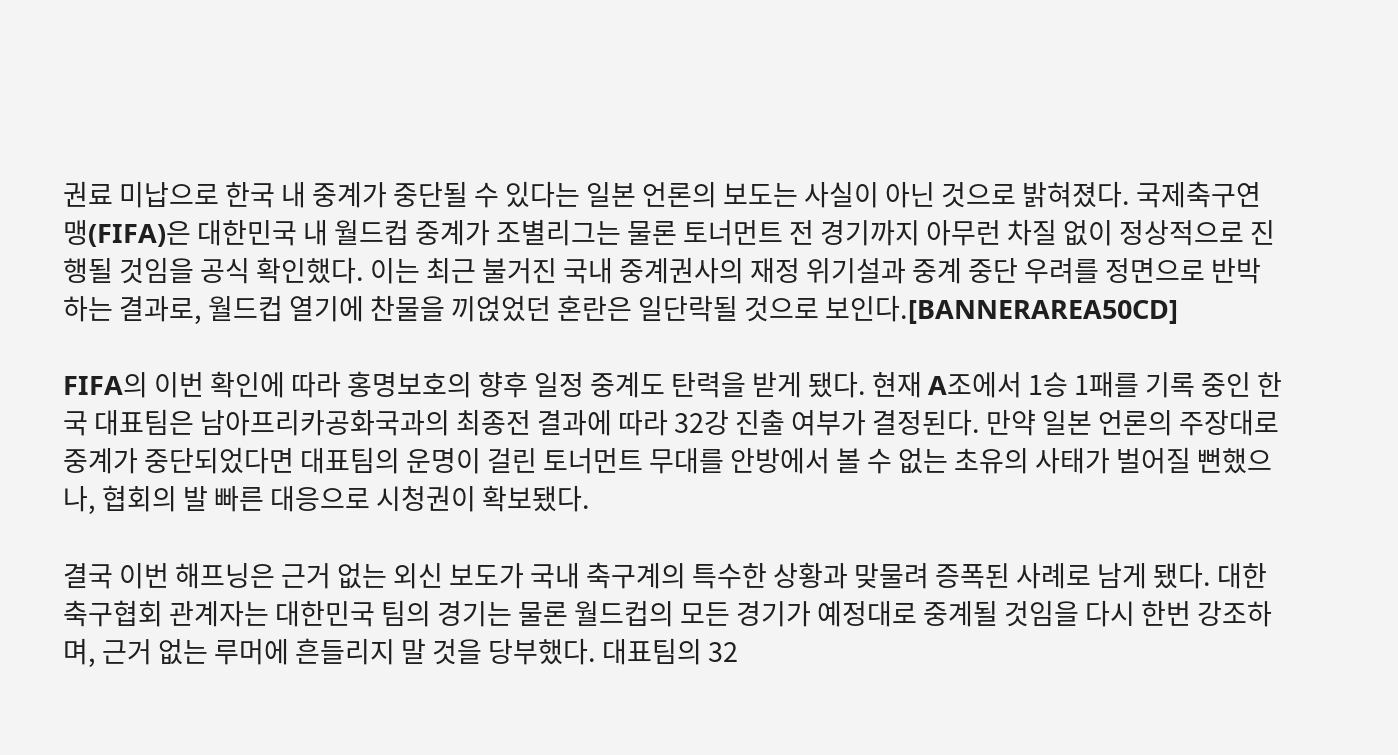권료 미납으로 한국 내 중계가 중단될 수 있다는 일본 언론의 보도는 사실이 아닌 것으로 밝혀졌다. 국제축구연맹(FIFA)은 대한민국 내 월드컵 중계가 조별리그는 물론 토너먼트 전 경기까지 아무런 차질 없이 정상적으로 진행될 것임을 공식 확인했다. 이는 최근 불거진 국내 중계권사의 재정 위기설과 중계 중단 우려를 정면으로 반박하는 결과로, 월드컵 열기에 찬물을 끼얹었던 혼란은 일단락될 것으로 보인다.[BANNERAREA50CD]

FIFA의 이번 확인에 따라 홍명보호의 향후 일정 중계도 탄력을 받게 됐다. 현재 A조에서 1승 1패를 기록 중인 한국 대표팀은 남아프리카공화국과의 최종전 결과에 따라 32강 진출 여부가 결정된다. 만약 일본 언론의 주장대로 중계가 중단되었다면 대표팀의 운명이 걸린 토너먼트 무대를 안방에서 볼 수 없는 초유의 사태가 벌어질 뻔했으나, 협회의 발 빠른 대응으로 시청권이 확보됐다.

결국 이번 해프닝은 근거 없는 외신 보도가 국내 축구계의 특수한 상황과 맞물려 증폭된 사례로 남게 됐다. 대한축구협회 관계자는 대한민국 팀의 경기는 물론 월드컵의 모든 경기가 예정대로 중계될 것임을 다시 한번 강조하며, 근거 없는 루머에 흔들리지 말 것을 당부했다. 대표팀의 32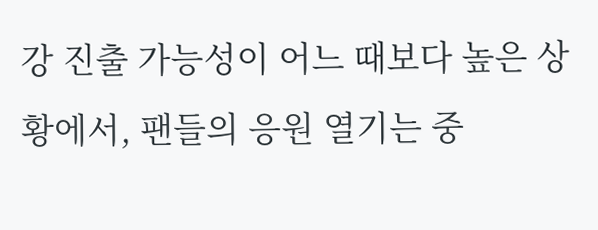강 진출 가능성이 어느 때보다 높은 상황에서, 팬들의 응원 열기는 중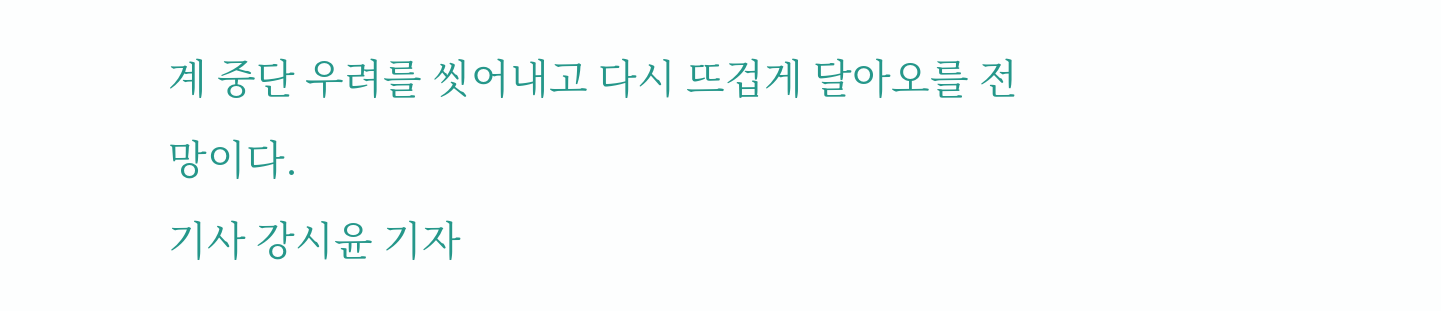계 중단 우려를 씻어내고 다시 뜨겁게 달아오를 전망이다.
기사 강시윤 기자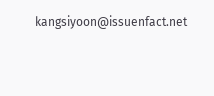kangsiyoon@issuenfact.net